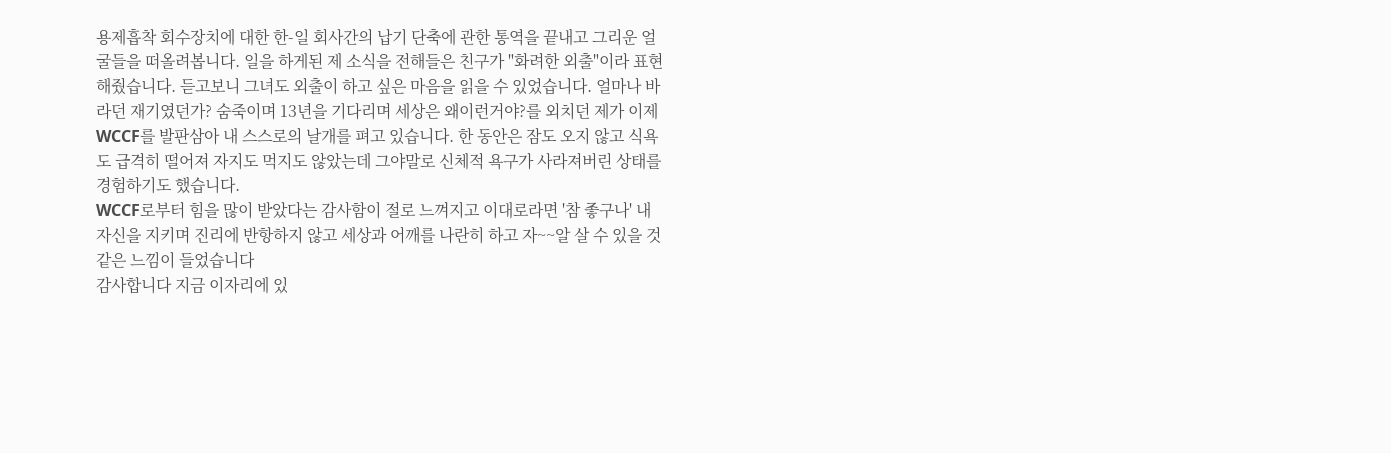용제흡착 회수장치에 대한 한-일 회사간의 납기 단축에 관한 통역을 끝내고 그리운 얼굴들을 떠올려봅니다. 일을 하게된 제 소식을 전해들은 친구가 "화려한 외출"이라 표현해줬습니다. 듣고보니 그녀도 외출이 하고 싶은 마음을 읽을 수 있었습니다. 얼마나 바라던 재기였던가? 숨죽이며 13년을 기다리며 세상은 왜이런거야?를 외치던 제가 이제 WCCF를 발판삼아 내 스스로의 날개를 펴고 있습니다. 한 동안은 잠도 오지 않고 식욕도 급격히 떨어져 자지도 먹지도 않았는데 그야말로 신체적 욕구가 사라져버린 상태를 경험하기도 했습니다.
WCCF로부터 힘을 많이 받았다는 감사함이 절로 느껴지고 이대로라면 '참 좋구나' 내 자신을 지키며 진리에 반항하지 않고 세상과 어깨를 나란히 하고 자~~알 살 수 있을 것 같은 느낌이 들었습니다
감사합니다 지금 이자리에 있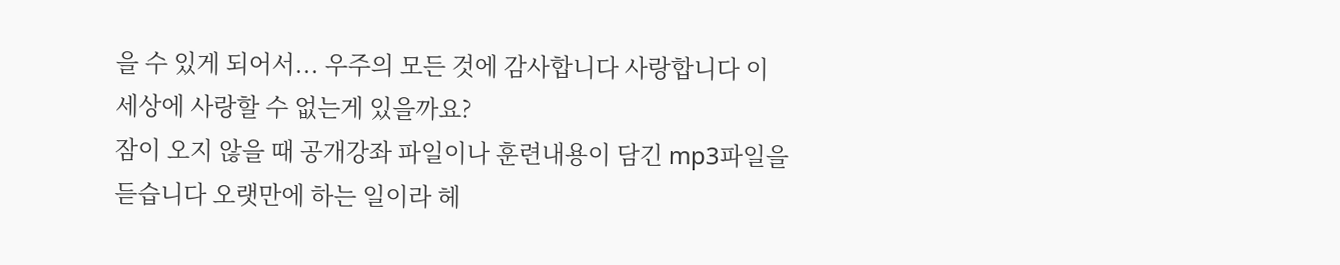을 수 있게 되어서... 우주의 모든 것에 감사합니다 사랑합니다 이 세상에 사랑할 수 없는게 있을까요?
잠이 오지 않을 때 공개강좌 파일이나 훈련내용이 담긴 mp3파일을 듣습니다 오랫만에 하는 일이라 헤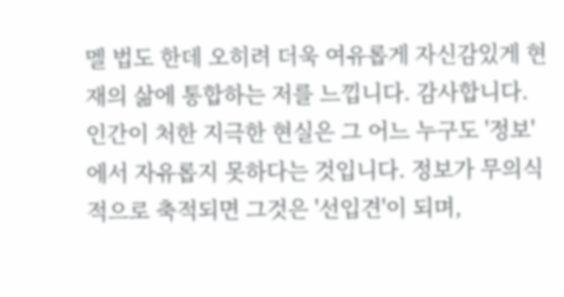멜 법도 한데 오히려 더욱 여유롭게 자신감있게 현재의 삶에 통합하는 저를 느낍니다. 감사합니다.
인간이 처한 지극한 현실은 그 어느 누구도 '정보'에서 자유롭지 못하다는 것입니다. 정보가 무의식적으로 축적되면 그것은 '선입견'이 되며,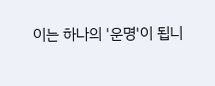이는 하나의 '운명'이 됩니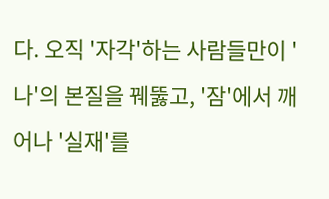다. 오직 '자각'하는 사람들만이 '나'의 본질을 꿰뚫고, '잠'에서 깨어나 '실재'를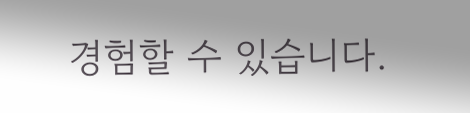경험할 수 있습니다.